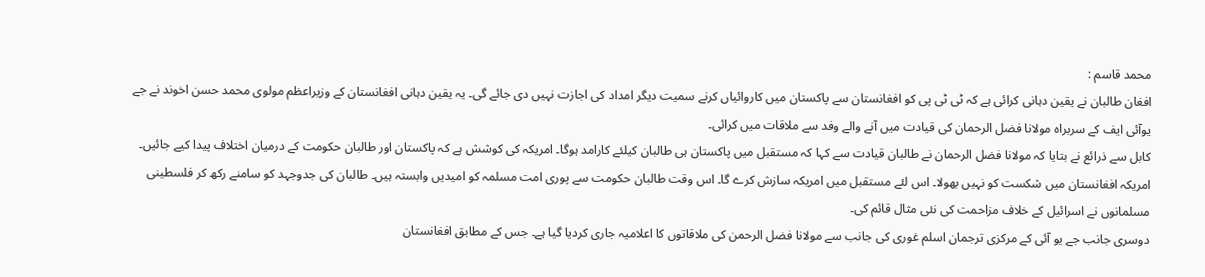محمد قاسم :
افغان طالبان نے یقین دہانی کرائی ہے کہ ٹی ٹی پی کو افغانستان سے پاکستان میں کاروائیاں کرنے سمیت دیگر امداد کی اجازت نہیں دی جائے گی۔ یہ یقین دہانی افغانستان کے وزیراعظم مولوی محمد حسن اخوند نے جے یوآئی ایف کے سربراہ مولانا فضل الرحمان کی قیادت میں آنے والے وفد سے ملاقات میں کرائی۔
کابل سے ذرائع نے بتایا کہ مولانا فضل الرحمان نے طالبان قیادت سے کہا کہ مستقبل میں پاکستان ہی طالبان کیلئے کارامد ہوگا۔ امریکہ کی کوشش ہے کہ پاکستان اور طالبان حکومت کے درمیان اختلاف پیدا کیے جائیں۔ امریکہ افغانستان میں شکست کو نہیں بھولا۔ اس لئے مستقبل میں امریکہ سازش کرے گا۔ اس وقت طالبان حکومت سے پوری امت مسلمہ کو امیدیں وابستہ ہیں۔ طالبان کی جدوجہد کو سامنے رکھ کر فلسطینی مسلمانوں نے اسرائیل کے خلاف مزاحمت کی نئی مثال قائم کی۔
دوسری جانب جے یو آئی کے مرکزی ترجمان اسلم غوری کی جانب سے مولانا فضل الرحمن کی ملاقاتوں کا اعلامیہ جاری کردیا گیا ہے۔ جس کے مطابق افغانستان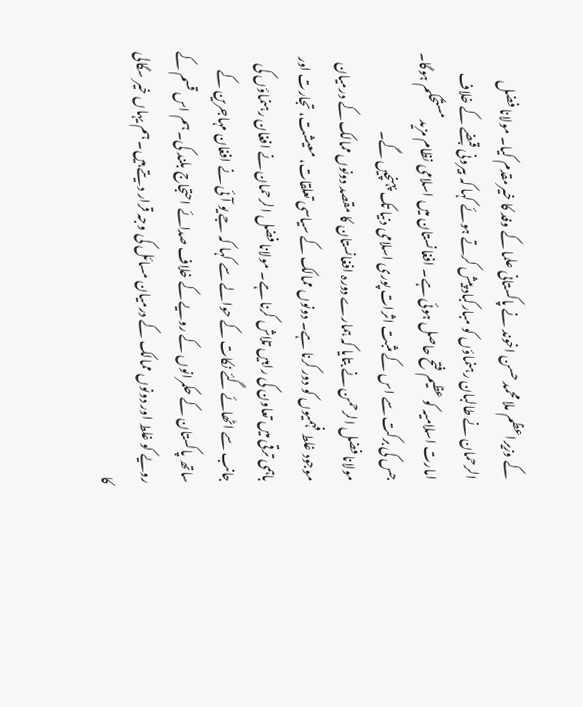کے وزیراعظم ملا محمد حسن اخوند نے پاکستانی علما کے وفد کا خیرمقدم کیا۔ مولانا فضل الرحمان نے طالبان رہنماؤں کو مبارکباد پیش کرتے ہوئے کہا کہ بیرونی قبضے کے خلاف امارت اسلامیہ کو عظیم فتح حاصل ہوئی ہے۔ افغانستان میں اسلامی نظام مزید مستحکم ہوگا۔ جس کی برکت سے اس کے مثبت اثرات پوری اسلامی دنیا تک پہنچیں گے۔
مولانا فضل الرحمن نے بتایا کہ ہمارے دورہ افغانستان کا مقصد دونوں ممالک کے درمیان موجود غلط فہمیوں کو دور کرنا ہے۔ دونوں ممالک کے سیاسی تعلقات، معیشت، تجارت اور باہمی ترقی میں تعاون کی راہیں تلاش کرنا ہے۔ مولانا فضل الرحمان نے افغان رہنماؤں کی جانب سے اٹھائے گئے نکات کے حوالے سے کہا کہ جے یو آئی نے افغان مہاجرین کے ساتھ پاکستان کے حکمرانوں کے رویے کے خلاف صدائے احتجاج بلند کی۔ ہم اس قسم کے رویے کو غلط اور دونوں ممالک کے درمیان مسائل کی وجہ قرار دیتے ہیں۔ ہم یہاں خیر سگالی کا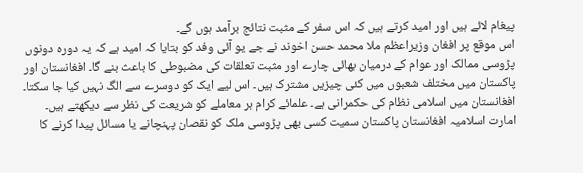پیغام لائے ہیں اور امید کرتے ہیں کہ اس سفر کے مثبت نتائج برآمد ہوں گے۔
اس موقع پر افغان وزیراعظم ملا محمد حسن اخوند نے جے یو آئی وفد کو بتایا کہ امید ہے کہ یہ دورہ دونوں پڑوسی ممالک اور عوام کے درمیان بھائی چارے اور مثبت تعلقات کی مضبوطی کا باعث بنے گا۔ افغانستان اور پاکستان میں مختلف شعبوں میں کئی چیزیں مشترک ہیں۔ اس لیے ایک کو دوسرے سے الگ نہیں کیا جا سکتا۔ افغانستان میں اسلامی نظام کی حکمرانی ہے۔ علمائے کرام ہر معاملے کو شریعت کی نظر سے دیکھتے ہیں۔
امارت اسلامیہ افغانستان پاکستان سمیت کسی بھی پڑوسی ملک کو نقصان پہنچانے یا مسائل پیدا کرنے کا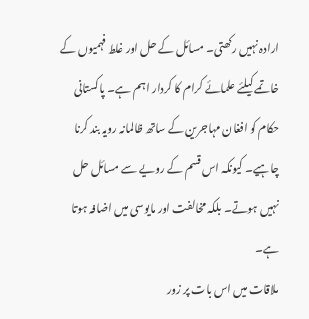ارادہ نہیں رکھتی۔ مسائل کے حل اور غلط فہمیوں کے خاتمے کیلئے علمائے کرام کا کردار اہم ہے۔ پاکستانی حکام کو افغان مہاجرین کے ساتھ ظالمانہ رویہ بند کرنا چاہیے۔ کیونکہ اس قسم کے رویے سے مسائل حل نہیں ہوتے۔ بلکہ مخالفت اور مایوسی میں اضافہ ہوتا ہے۔
ملاقات میں اس بات پر زور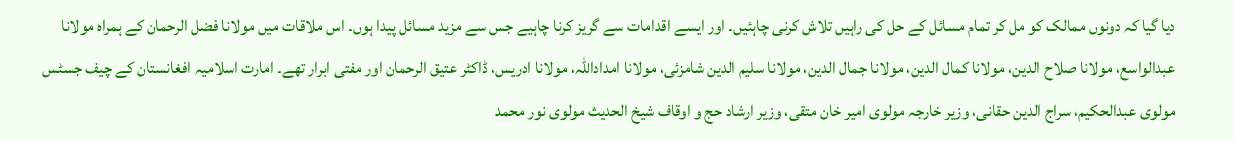دیا گیا کہ دونوں ممالک کو مل کر تمام مسائل کے حل کی راہیں تلاش کرنی چاہئیں۔ اور ایسے اقدامات سے گریز کرنا چاہیے جس سے مزید مسائل پیدا ہوں۔ اس ملاقات میں مولانا فضل الرحمان کے ہمراہ مولانا عبدالواسع، مولانا صلاح الدین، مولانا کمال الدین، مولانا جمال الدین، مولانا سلیم الدین شامزئی، مولانا امداداللہ، مولانا ادریس، ڈاکٹر عتیق الرحمان اور مفتی ابرار تھے۔ امارت اسلامیہ افغانستان کے چیف جسٹس مولوی عبدالحکیم، سراج الدین حقانی، وزیر خارجہ مولوی امیر خان متقی، وزیر ارشاد حج و اوقاف شیخ الحدیث مولوی نور محمد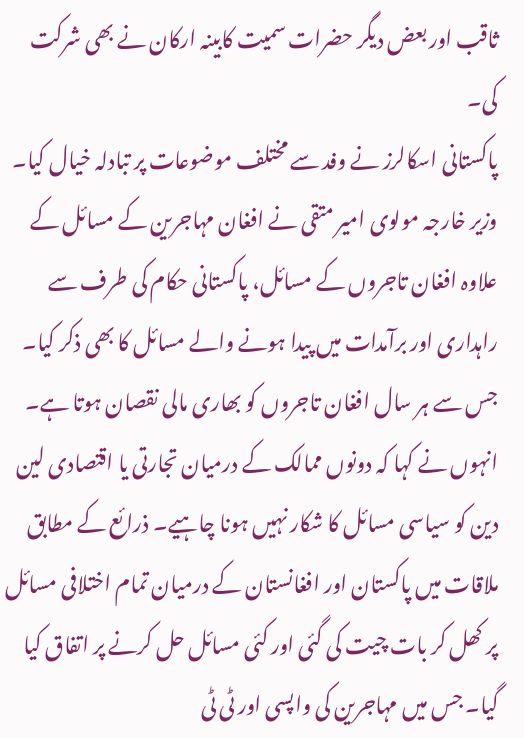ثاقب اور بعض دیگر حضرات سمیت کابینہ ارکان نے بھی شرکت کی۔
پاکستانی اسکالرز نے وفد سے مختلف موضوعات پر تبادلہ خیال کیا۔ وزیر خارجہ مولوی امیر متقی نے افغان مہاجرین کے مسائل کے علاوہ افغان تاجروں کے مسائل، پاکستانی حکام کی طرف سے راہداری اور برآمدات میں پیدا ہونے والے مسائل کا بھی ذکر کیا۔ جس سے ہر سال افغان تاجروں کو بھاری مالی نقصان ہوتا ہے۔
انہوں نے کہا کہ دونوں ممالک کے درمیان تجارتی یا اقتصادی لین دین کو سیاسی مسائل کا شکار نہیں ہونا چاہیے۔ ذرائع کے مطابق ملاقات میں پاکستان اور افغانستان کے درمیان تمام اختلافی مسائل پر کھل کر بات چیت کی گئی اور کئی مسائل حل کرنے پر اتفاق کیا گیا۔ جس میں مہاجرین کی واپسی اور ٹی ٹی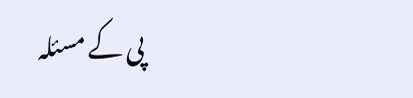پی کے مسئلہ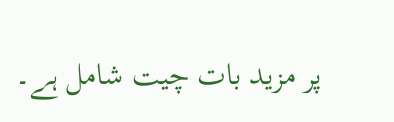پر مزید بات چیت شامل ہے۔